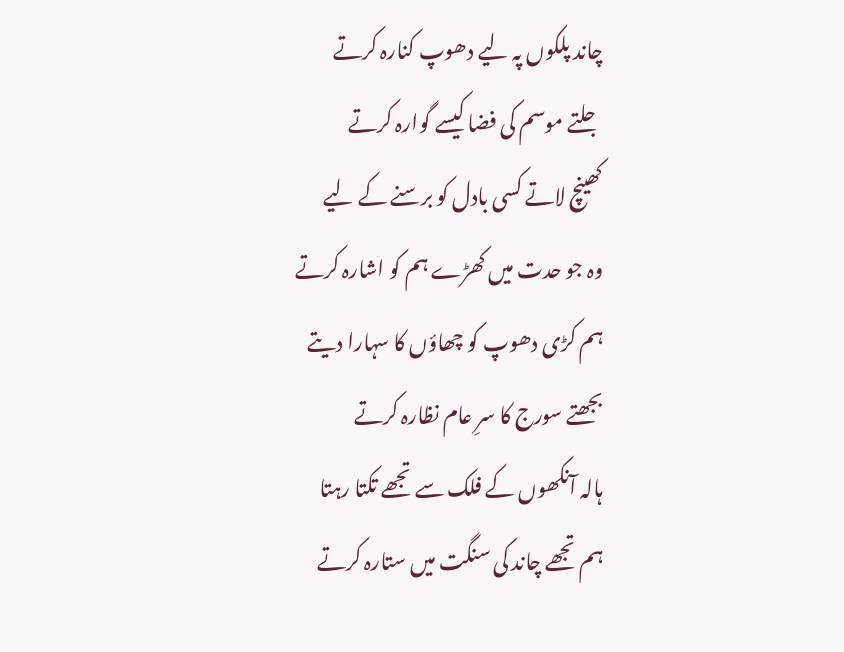چاند پلکوں پہ لیے دھوپ کنارہ کرتے
جلتے موسم کی فضا کیسے گوارہ کرتے
کھینچ لاتے کسی بادل کو برسنے کے لیے
وہ جو حدت میں کھڑے ہم کو اشارہ کرتے
ہم کڑی دھوپ کو چھاؤں کا سہارا دیتے
بجھتے سورج کا سرِ عام نظارہ کرتے
ہالہ آنکھوں کے فلک سے تجھے تکتا رہتا
ہم تجھے چاند کی سنگت میں ستارہ کرتے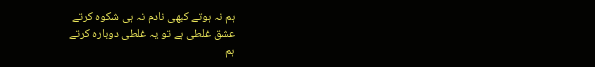ہم نہ ہوتے کبھی نادم نہ ہی شکوہ کرتے
عشق غلطی ہے تو یہ غلطی دوبارہ کرتے
ہم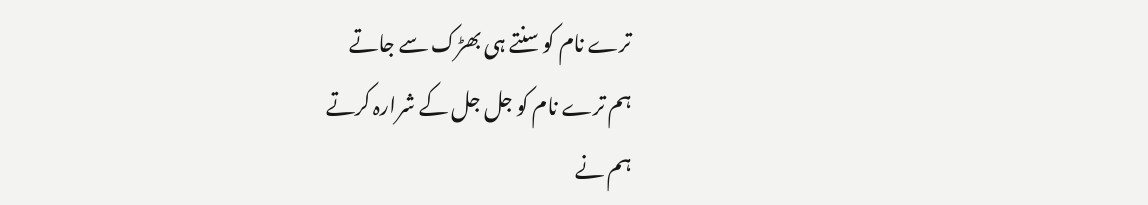ترے نام کو سنتے ہی بھڑک سے جاتے
ہم ترے نام کو جل جل کے شرارہ کرتے
ہم نے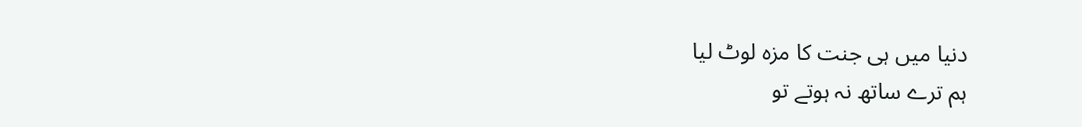دنیا میں ہی جنت کا مزہ لوٹ لیا
ہم ترے ساتھ نہ ہوتے تو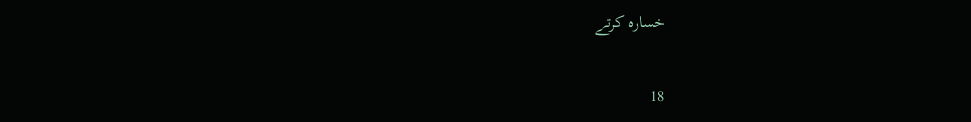خسارہ کرتے

18